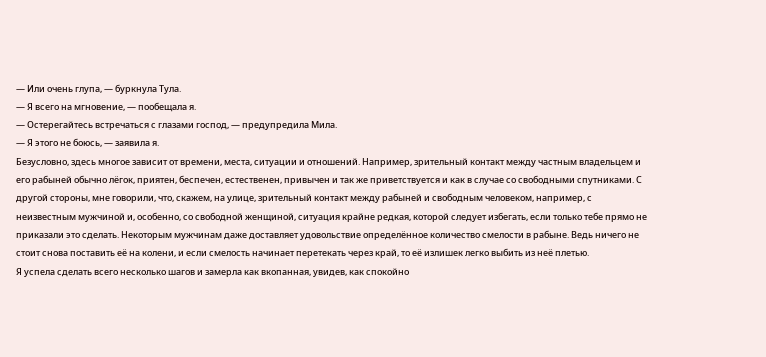— Или очень глупа, — буркнула Тула.
— Я всего на мгновение, — пообещала я.
— Остерегайтесь встречаться с глазами господ, — предупредила Мила.
— Я этого не боюсь, — заявила я.
Безусловно, здесь многое зависит от времени, места, ситуации и отношений. Например, зрительный контакт между частным владельцем и его рабыней обычно лёгок, приятен, беспечен, естественен, привычен и так же приветствуется и как в случае со свободными спутниками. С другой стороны, мне говорили, что, скажем, на улице, зрительный контакт между рабыней и свободным человеком, например, с неизвестным мужчиной и, особенно, со свободной женщиной, ситуация крайне редкая, которой следует избегать, если только тебе прямо не приказали это сделать. Некоторым мужчинам даже доставляет удовольствие определённое количество смелости в рабыне. Ведь ничего не стоит снова поставить её на колени, и если смелость начинает перетекать через край, то её излишек легко выбить из неё плетью.
Я успела сделать всего несколько шагов и замерла как вкопанная, увидев, как спокойно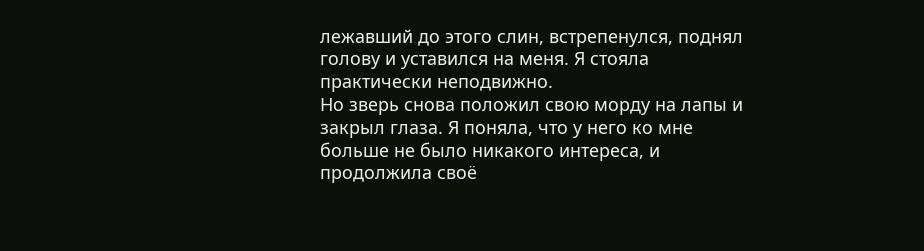лежавший до этого слин, встрепенулся, поднял голову и уставился на меня. Я стояла практически неподвижно.
Но зверь снова положил свою морду на лапы и закрыл глаза. Я поняла, что у него ко мне больше не было никакого интереса, и продолжила своё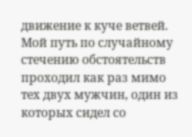движение к куче ветвей. Мой путь по случайному стечению обстоятельств проходил как раз мимо тех двух мужчин, один из которых сидел со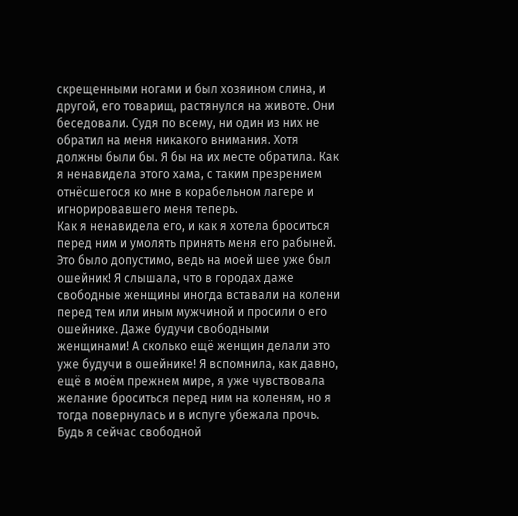скрещенными ногами и был хозяином слина, и другой, его товарищ, растянулся на животе. Они беседовали. Судя по всему, ни один из них не обратил на меня никакого внимания. Хотя должны были бы. Я бы на их месте обратила. Как я ненавидела этого хама, с таким презрением отнёсшегося ко мне в корабельном лагере и игнорировавшего меня теперь.
Как я ненавидела его, и как я хотела броситься перед ним и умолять принять меня его рабыней. Это было допустимо, ведь на моей шее уже был ошейник! Я слышала, что в городах даже свободные женщины иногда вставали на колени перед тем или иным мужчиной и просили о его ошейнике. Даже будучи свободными женщинами! А сколько ещё женщин делали это уже будучи в ошейнике! Я вспомнила, как давно, ещё в моём прежнем мире, я уже чувствовала желание броситься перед ним на коленям, но я тогда повернулась и в испуге убежала прочь. Будь я сейчас свободной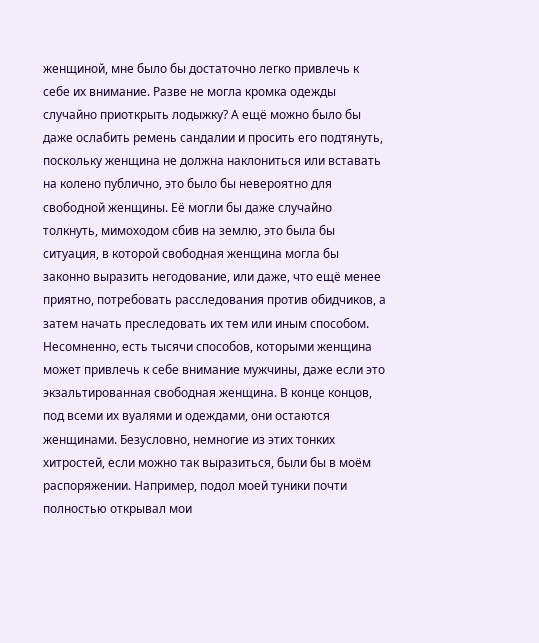женщиной, мне было бы достаточно легко привлечь к себе их внимание. Разве не могла кромка одежды случайно приоткрыть лодыжку? А ещё можно было бы даже ослабить ремень сандалии и просить его подтянуть, поскольку женщина не должна наклониться или вставать на колено публично, это было бы невероятно для свободной женщины. Её могли бы даже случайно толкнуть, мимоходом сбив на землю, это была бы ситуация, в которой свободная женщина могла бы законно выразить негодование, или даже, что ещё менее приятно, потребовать расследования против обидчиков, а затем начать преследовать их тем или иным способом. Несомненно, есть тысячи способов, которыми женщина может привлечь к себе внимание мужчины, даже если это экзальтированная свободная женщина. В конце концов, под всеми их вуалями и одеждами, они остаются женщинами. Безусловно, немногие из этих тонких хитростей, если можно так выразиться, были бы в моём распоряжении. Например, подол моей туники почти полностью открывал мои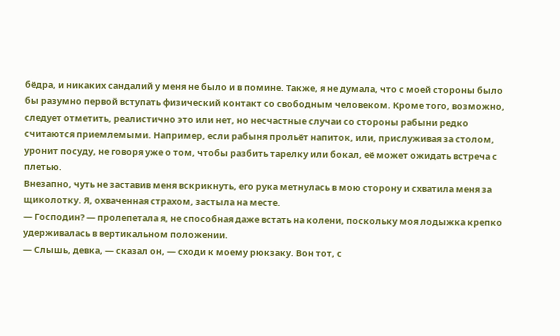бёдра, и никаких сандалий у меня не было и в помине. Также, я не думала, что с моей стороны было бы разумно первой вступать физический контакт со свободным человеком. Кроме того, возможно, следует отметить, реалистично это или нет, но несчастные случаи со стороны рабыни редко считаются приемлемыми. Например, если рабыня прольёт напиток, или, прислуживая за столом, уронит посуду, не говоря уже о том, чтобы разбить тарелку или бокал, её может ожидать встреча с плетью.
Внезапно, чуть не заставив меня вскрикнуть, его рука метнулась в мою сторону и схватила меня за щиколотку. Я, охваченная страхом, застыла на месте.
— Господин? — пролепетала я, не способная даже встать на колени, поскольку моя лодыжка крепко удерживалась в вертикальном положении.
— Слышь, девка, — сказал он, — сходи к моему рюкзаку. Вон тот, с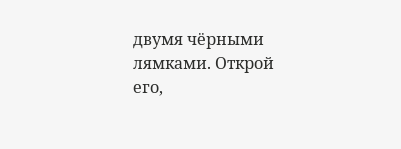двумя чёрными лямками. Открой его,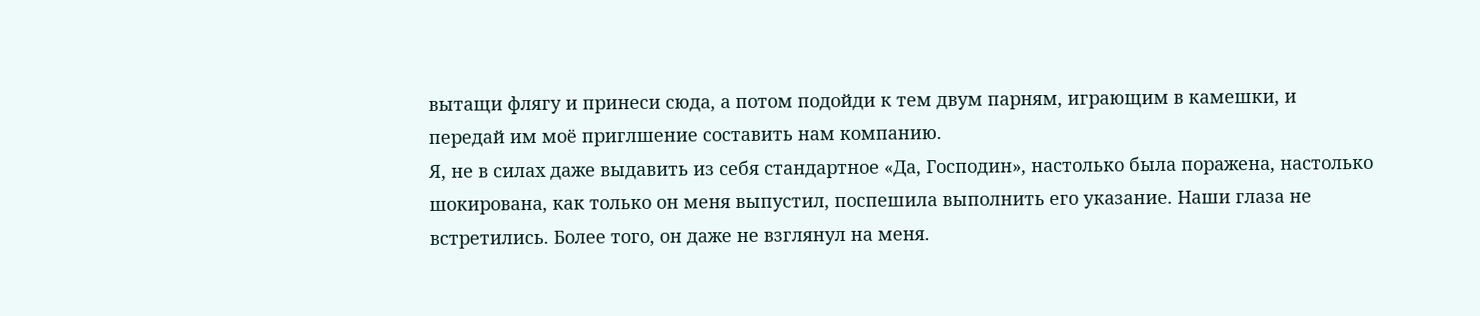вытащи флягу и принеси сюда, а потом подойди к тем двум парням, играющим в камешки, и передай им моё приглшение составить нам компанию.
Я, не в силах даже выдавить из себя стандартное «Да, Господин», настолько была поражена, настолько шокирована, как только он меня выпустил, поспешила выполнить его указание. Наши глаза не встретились. Более того, он даже не взглянул на меня.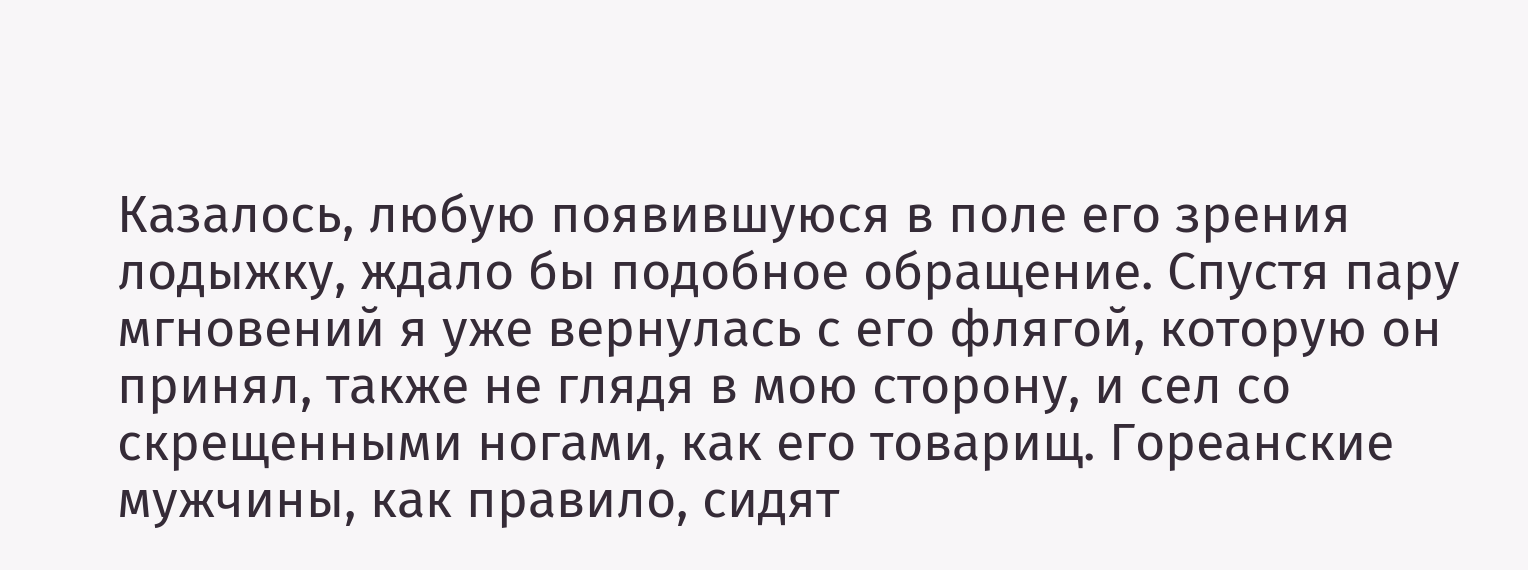Казалось, любую появившуюся в поле его зрения лодыжку, ждало бы подобное обращение. Спустя пару мгновений я уже вернулась с его флягой, которую он принял, также не глядя в мою сторону, и сел со скрещенными ногами, как его товарищ. Гореанские мужчины, как правило, сидят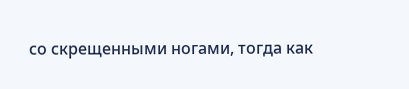со скрещенными ногами, тогда как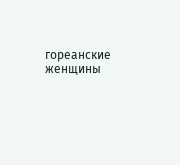гореанские женщины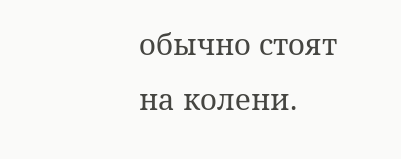обычно стоят на колени.